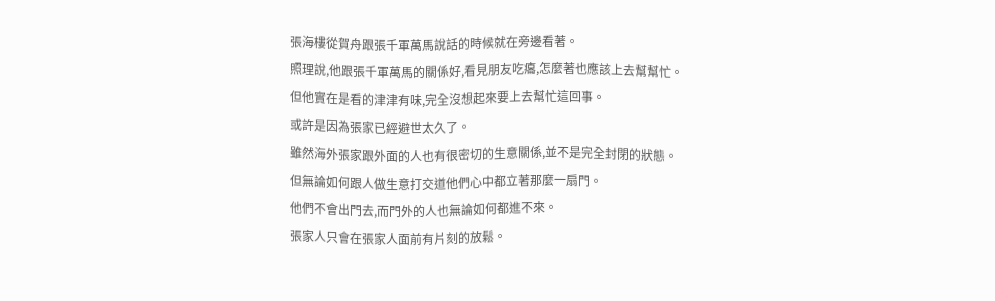張海樓從賀舟跟張千軍萬馬說話的時候就在旁邊看著。
照理說,他跟張千軍萬馬的關係好,看見朋友吃癟,怎麼著也應該上去幫幫忙。
但他實在是看的津津有味,完全沒想起來要上去幫忙這回事。
或許是因為張家已經避世太久了。
雖然海外張家跟外面的人也有很密切的生意關係,並不是完全封閉的狀態。
但無論如何跟人做生意打交道他們心中都立著那麼一扇門。
他們不會出門去,而門外的人也無論如何都進不來。
張家人只會在張家人面前有片刻的放鬆。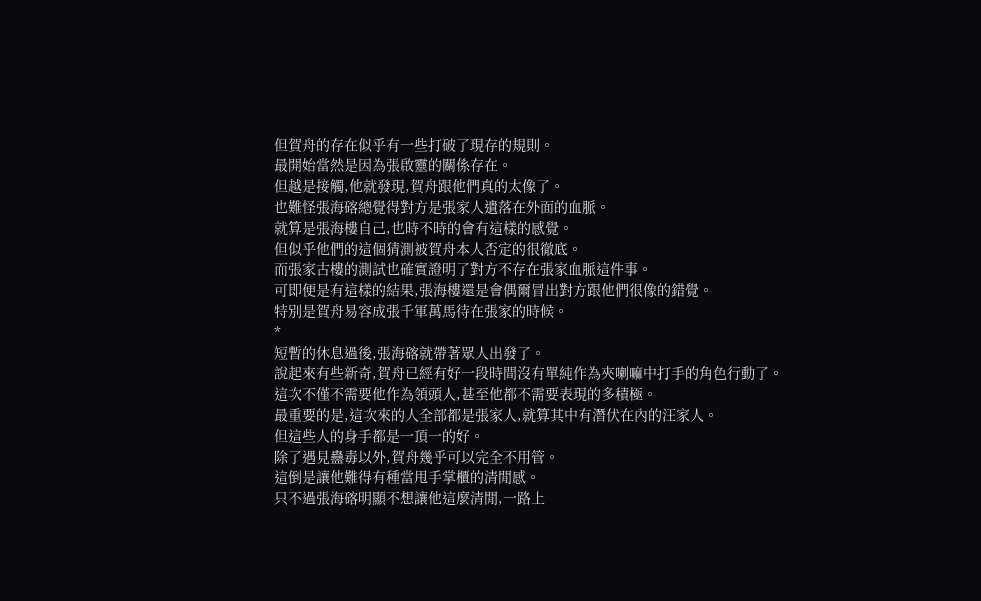但賀舟的存在似乎有一些打破了現存的規則。
最開始當然是因為張啟靈的關係存在。
但越是接觸,他就發現,賀舟跟他們真的太像了。
也難怪張海碦總覺得對方是張家人遺落在外面的血脈。
就算是張海樓自己,也時不時的會有這樣的感覺。
但似乎他們的這個猜測被賀舟本人否定的很徹底。
而張家古樓的測試也確實證明了對方不存在張家血脈這件事。
可即便是有這樣的結果,張海樓還是會偶爾冒出對方跟他們很像的錯覺。
特別是賀舟易容成張千軍萬馬待在張家的時候。
*
短暫的休息過後,張海碦就帶著眾人出發了。
說起來有些新奇,賀舟已經有好一段時間沒有單純作為夾喇嘛中打手的角色行動了。
這次不僅不需要他作為領頭人,甚至他都不需要表現的多積極。
最重要的是,這次來的人全部都是張家人,就算其中有潛伏在內的汪家人。
但這些人的身手都是一頂一的好。
除了遇見蠱毒以外,賀舟幾乎可以完全不用管。
這倒是讓他難得有種當甩手掌櫃的清閒感。
只不過張海碦明顯不想讓他這麼清閒,一路上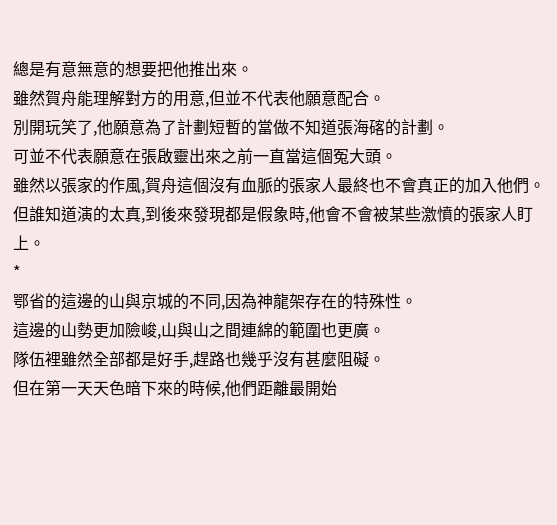總是有意無意的想要把他推出來。
雖然賀舟能理解對方的用意,但並不代表他願意配合。
別開玩笑了,他願意為了計劃短暫的當做不知道張海碦的計劃。
可並不代表願意在張啟靈出來之前一直當這個冤大頭。
雖然以張家的作風,賀舟這個沒有血脈的張家人最終也不會真正的加入他們。
但誰知道演的太真,到後來發現都是假象時,他會不會被某些激憤的張家人盯上。
*
鄂省的這邊的山與京城的不同,因為神龍架存在的特殊性。
這邊的山勢更加險峻,山與山之間連綿的範圍也更廣。
隊伍裡雖然全部都是好手,趕路也幾乎沒有甚麼阻礙。
但在第一天天色暗下來的時候,他們距離最開始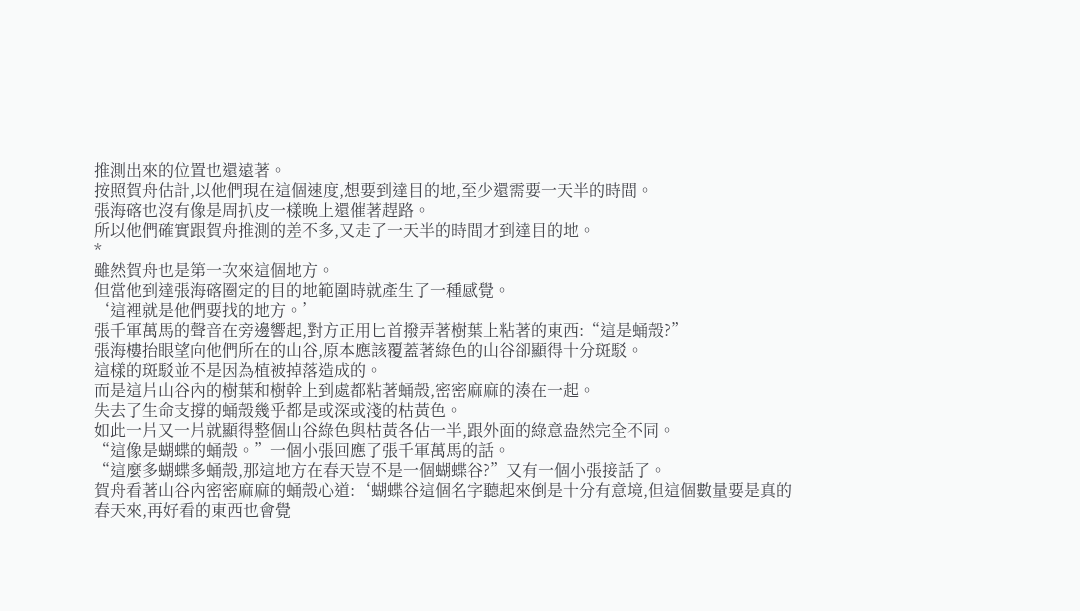推測出來的位置也還遠著。
按照賀舟估計,以他們現在這個速度,想要到達目的地,至少還需要一天半的時間。
張海碦也沒有像是周扒皮一樣晚上還催著趕路。
所以他們確實跟賀舟推測的差不多,又走了一天半的時間才到達目的地。
*
雖然賀舟也是第一次來這個地方。
但當他到達張海碦圈定的目的地範圍時就產生了一種感覺。
‘這裡就是他們要找的地方。’
張千軍萬馬的聲音在旁邊響起,對方正用匕首撥弄著樹葉上粘著的東西:“這是蛹殼?”
張海樓抬眼望向他們所在的山谷,原本應該覆蓋著綠色的山谷卻顯得十分斑駁。
這樣的斑駁並不是因為植被掉落造成的。
而是這片山谷內的樹葉和樹幹上到處都粘著蛹殼,密密麻麻的湊在一起。
失去了生命支撐的蛹殼幾乎都是或深或淺的枯黃色。
如此一片又一片就顯得整個山谷綠色與枯黃各佔一半,跟外面的綠意盎然完全不同。
“這像是蝴蝶的蛹殼。”一個小張回應了張千軍萬馬的話。
“這麼多蝴蝶多蛹殼,那這地方在春天豈不是一個蝴蝶谷?”又有一個小張接話了。
賀舟看著山谷內密密麻麻的蛹殼心道:‘蝴蝶谷這個名字聽起來倒是十分有意境,但這個數量要是真的春天來,再好看的東西也會覺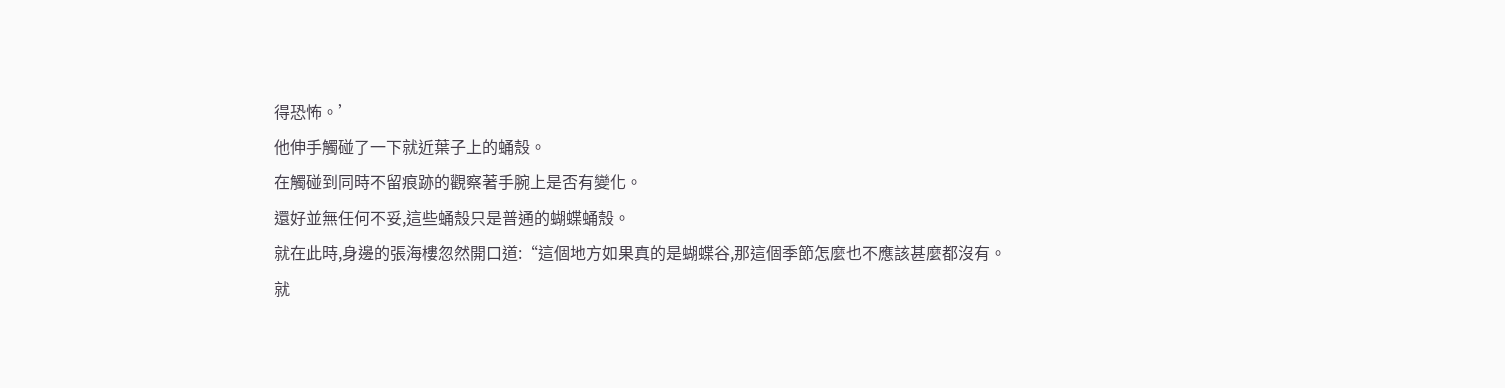得恐怖。’
他伸手觸碰了一下就近葉子上的蛹殼。
在觸碰到同時不留痕跡的觀察著手腕上是否有變化。
還好並無任何不妥,這些蛹殼只是普通的蝴蝶蛹殼。
就在此時,身邊的張海樓忽然開口道:“這個地方如果真的是蝴蝶谷,那這個季節怎麼也不應該甚麼都沒有。
就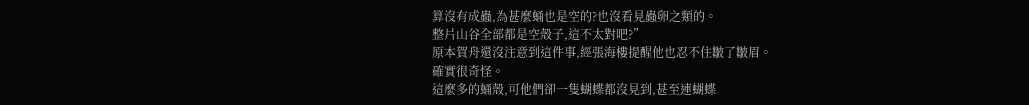算沒有成蟲,為甚麼蛹也是空的?也沒看見蟲卵之類的。
整片山谷全部都是空殼子,這不太對吧?”
原本賀舟還沒注意到這件事,經張海樓提醒他也忍不住皺了皺眉。
確實很奇怪。
這麼多的蛹殼,可他們卻一隻蝴蝶都沒見到,甚至連蝴蝶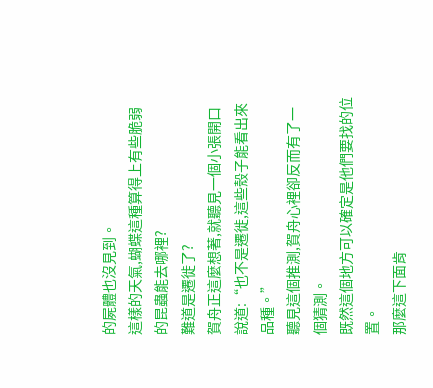的屍體也沒見到。
這樣的天氣,蝴蝶這種算得上有些脆弱的昆蟲能去哪裡?
難道是遷徙了?
賀舟正這麼想著,就聽見一個小張開口說道:“也不是遷徙,這些殼子能看出來品種。”
聽見這個推測,賀舟心裡卻反而有了一個猜測。
既然這個地方可以確定是他們要找的位置。
那麼這下面肯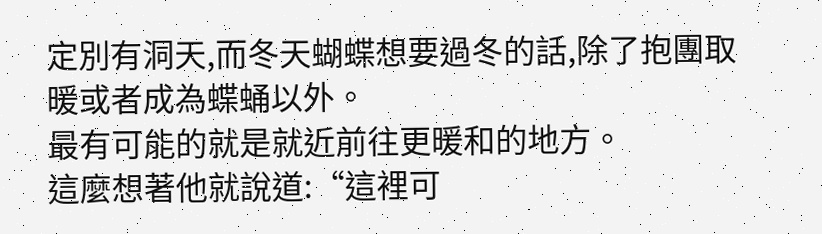定別有洞天,而冬天蝴蝶想要過冬的話,除了抱團取暖或者成為蝶蛹以外。
最有可能的就是就近前往更暖和的地方。
這麼想著他就說道:“這裡可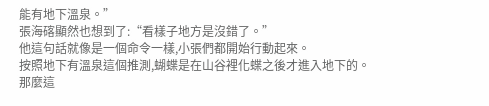能有地下溫泉。”
張海碦顯然也想到了:“看樣子地方是沒錯了。”
他這句話就像是一個命令一樣,小張們都開始行動起來。
按照地下有溫泉這個推測,蝴蝶是在山谷裡化蝶之後才進入地下的。
那麼這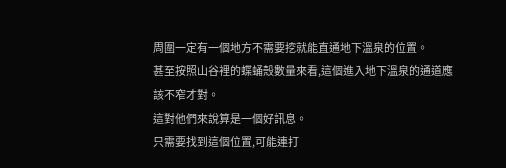周圍一定有一個地方不需要挖就能直通地下溫泉的位置。
甚至按照山谷裡的蝶蛹殼數量來看,這個進入地下溫泉的通道應該不窄才對。
這對他們來說算是一個好訊息。
只需要找到這個位置,可能連打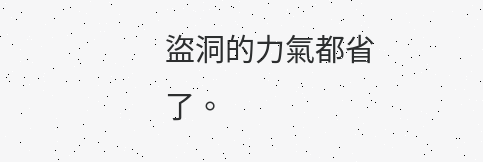盜洞的力氣都省了。